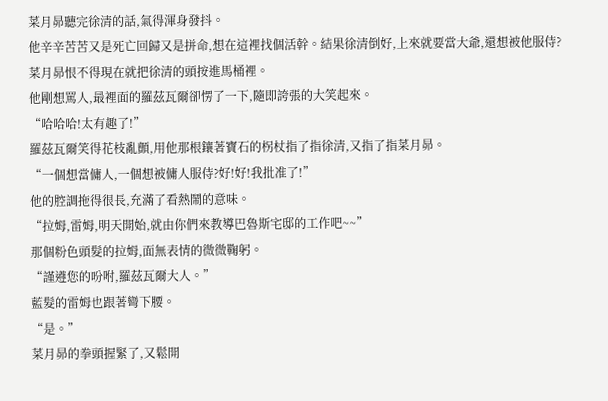菜月昴聽完徐清的話,氣得渾身發抖。
他辛辛苦苦又是死亡回歸又是拼命,想在這裡找個活幹。結果徐清倒好,上來就要當大爺,還想被他服侍?
菜月昴恨不得現在就把徐清的頭按進馬桶裡。
他剛想罵人,最裡面的羅茲瓦爾卻愣了一下,隨即誇張的大笑起來。
“哈哈哈!太有趣了!”
羅茲瓦爾笑得花枝亂顫,用他那根鑲著寶石的柺杖指了指徐清,又指了指菜月昴。
“一個想當傭人,一個想被傭人服侍?好!好!我批准了!”
他的腔調拖得很長,充滿了看熱鬧的意味。
“拉姆,雷姆,明天開始,就由你們來教導巴魯斯宅邸的工作吧~~”
那個粉色頭髮的拉姆,面無表情的微微鞠躬。
“謹遵您的吩咐,羅茲瓦爾大人。”
藍髮的雷姆也跟著彎下腰。
“是。”
菜月昴的拳頭握緊了,又鬆開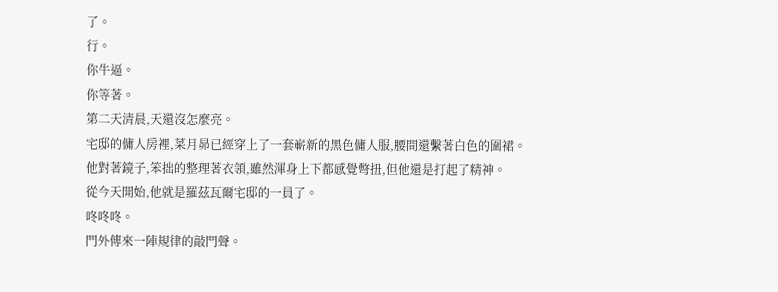了。
行。
你牛逼。
你等著。
第二天清晨,天還沒怎麼亮。
宅邸的傭人房裡,菜月昴已經穿上了一套嶄新的黑色傭人服,腰間還繫著白色的圍裙。
他對著鏡子,笨拙的整理著衣領,雖然渾身上下都感覺彆扭,但他還是打起了精神。
從今天開始,他就是羅茲瓦爾宅邸的一員了。
咚咚咚。
門外傳來一陣規律的敲門聲。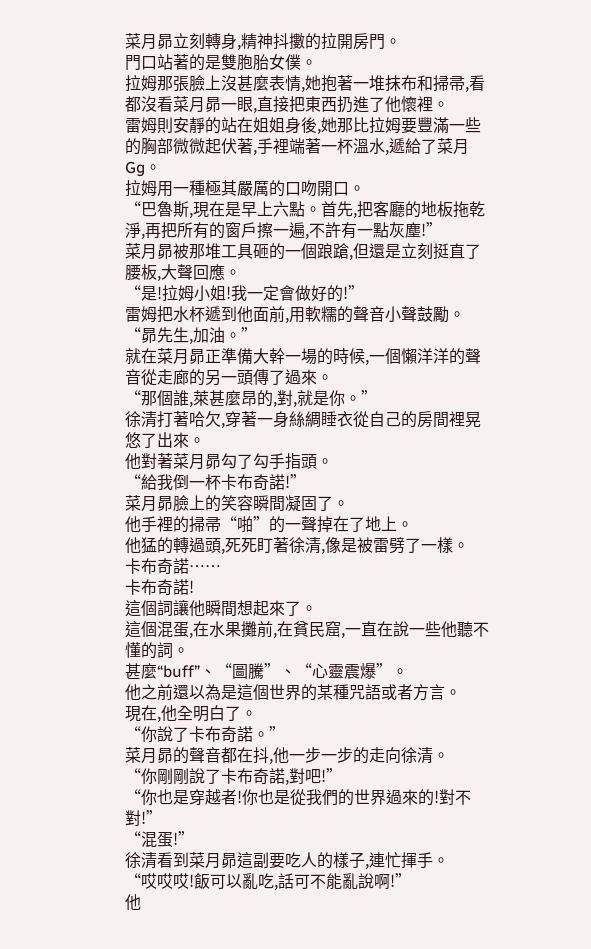菜月昴立刻轉身,精神抖擻的拉開房門。
門口站著的是雙胞胎女僕。
拉姆那張臉上沒甚麼表情,她抱著一堆抹布和掃帚,看都沒看菜月昴一眼,直接把東西扔進了他懷裡。
雷姆則安靜的站在姐姐身後,她那比拉姆要豐滿一些的胸部微微起伏著,手裡端著一杯溫水,遞給了菜月Gg。
拉姆用一種極其嚴厲的口吻開口。
“巴魯斯,現在是早上六點。首先,把客廳的地板拖乾淨,再把所有的窗戶擦一遍,不許有一點灰塵!”
菜月昴被那堆工具砸的一個踉蹌,但還是立刻挺直了腰板,大聲回應。
“是!拉姆小姐!我一定會做好的!”
雷姆把水杯遞到他面前,用軟糯的聲音小聲鼓勵。
“昴先生,加油。”
就在菜月昴正準備大幹一場的時候,一個懶洋洋的聲音從走廊的另一頭傳了過來。
“那個誰,萊甚麼昂的,對,就是你。”
徐清打著哈欠,穿著一身絲綢睡衣從自己的房間裡晃悠了出來。
他對著菜月昴勾了勾手指頭。
“給我倒一杯卡布奇諾!”
菜月昴臉上的笑容瞬間凝固了。
他手裡的掃帚“啪”的一聲掉在了地上。
他猛的轉過頭,死死盯著徐清,像是被雷劈了一樣。
卡布奇諾……
卡布奇諾!
這個詞讓他瞬間想起來了。
這個混蛋,在水果攤前,在貧民窟,一直在說一些他聽不懂的詞。
甚麼“buff”、“圖騰”、“心靈震爆”。
他之前還以為是這個世界的某種咒語或者方言。
現在,他全明白了。
“你說了卡布奇諾。”
菜月昴的聲音都在抖,他一步一步的走向徐清。
“你剛剛說了卡布奇諾,對吧!”
“你也是穿越者!你也是從我們的世界過來的!對不對!”
“混蛋!”
徐清看到菜月昴這副要吃人的樣子,連忙揮手。
“哎哎哎!飯可以亂吃,話可不能亂說啊!”
他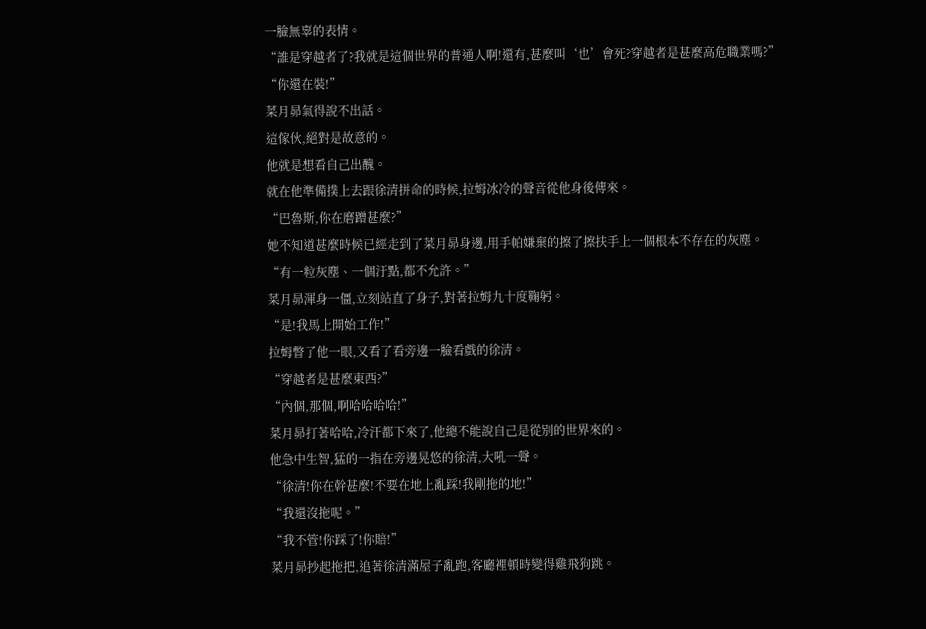一臉無辜的表情。
“誰是穿越者了?我就是這個世界的普通人啊!還有,甚麼叫‘也’會死?穿越者是甚麼高危職業嗎?”
“你還在裝!”
菜月昴氣得說不出話。
這傢伙,絕對是故意的。
他就是想看自己出醜。
就在他準備撲上去跟徐清拼命的時候,拉姆冰冷的聲音從他身後傳來。
“巴魯斯,你在磨蹭甚麼?”
她不知道甚麼時候已經走到了菜月昴身邊,用手帕嫌棄的擦了擦扶手上一個根本不存在的灰塵。
“有一粒灰塵、一個汙點,都不允許。”
菜月昴渾身一僵,立刻站直了身子,對著拉姆九十度鞠躬。
“是!我馬上開始工作!”
拉姆瞥了他一眼,又看了看旁邊一臉看戲的徐清。
“穿越者是甚麼東西?”
“內個,那個,啊哈哈哈哈!”
菜月昴打著哈哈,冷汗都下來了,他總不能說自己是從別的世界來的。
他急中生智,猛的一指在旁邊晃悠的徐清,大吼一聲。
“徐清!你在幹甚麼!不要在地上亂踩!我剛拖的地!”
“我還沒拖呢。”
“我不管!你踩了!你賠!”
菜月昴抄起拖把,追著徐清滿屋子亂跑,客廳裡頓時變得雞飛狗跳。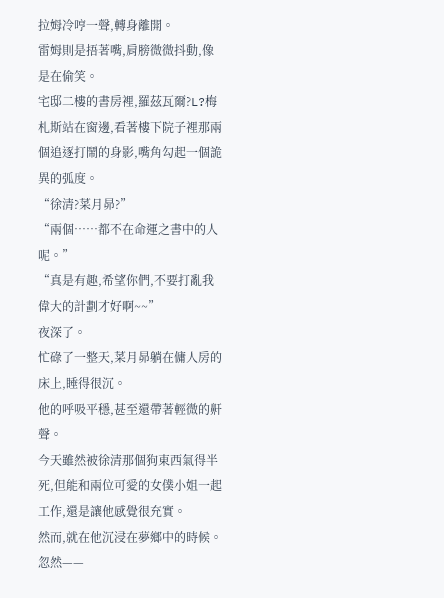拉姆冷哼一聲,轉身離開。
雷姆則是捂著嘴,肩膀微微抖動,像是在偷笑。
宅邸二樓的書房裡,羅茲瓦爾?L?梅札斯站在窗邊,看著樓下院子裡那兩個追逐打鬧的身影,嘴角勾起一個詭異的弧度。
“徐清?菜月昴?”
“兩個……都不在命運之書中的人呢。”
“真是有趣,希望你們,不要打亂我偉大的計劃才好啊~~”
夜深了。
忙碌了一整天,菜月昴躺在傭人房的床上,睡得很沉。
他的呼吸平穩,甚至還帶著輕微的鼾聲。
今天雖然被徐清那個狗東西氣得半死,但能和兩位可愛的女僕小姐一起工作,還是讓他感覺很充實。
然而,就在他沉浸在夢鄉中的時候。
忽然——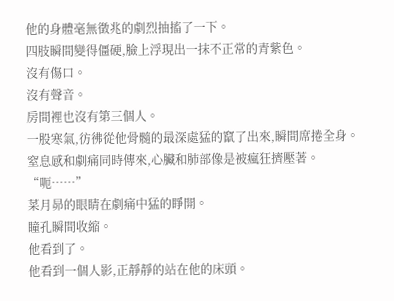他的身體毫無徵兆的劇烈抽搐了一下。
四肢瞬間變得僵硬,臉上浮現出一抹不正常的青紫色。
沒有傷口。
沒有聲音。
房間裡也沒有第三個人。
一股寒氣,彷彿從他骨髓的最深處猛的竄了出來,瞬間席捲全身。
窒息感和劇痛同時傳來,心臟和肺部像是被瘋狂擠壓著。
“呃……”
菜月昴的眼睛在劇痛中猛的睜開。
瞳孔瞬間收縮。
他看到了。
他看到一個人影,正靜靜的站在他的床頭。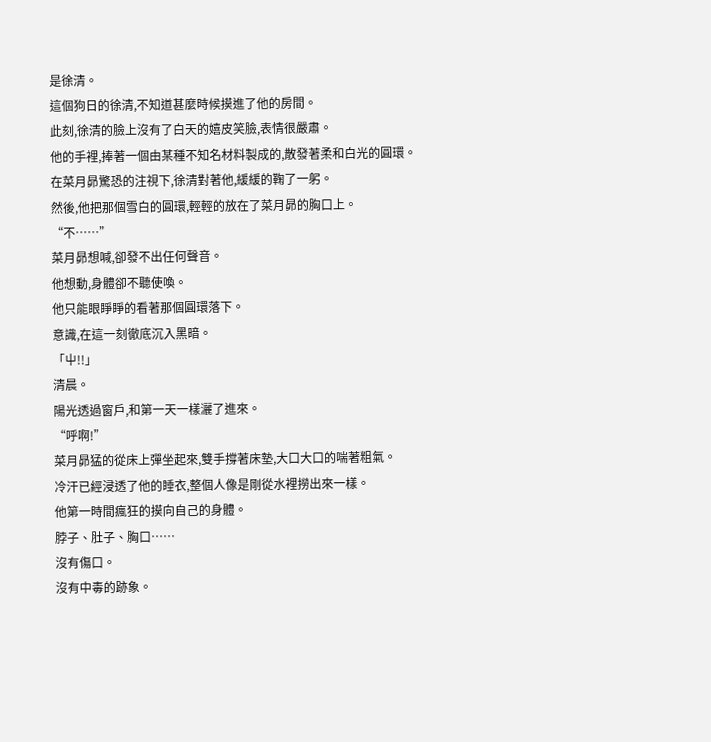是徐清。
這個狗日的徐清,不知道甚麼時候摸進了他的房間。
此刻,徐清的臉上沒有了白天的嬉皮笑臉,表情很嚴肅。
他的手裡,捧著一個由某種不知名材料製成的,散發著柔和白光的圓環。
在菜月昴驚恐的注視下,徐清對著他,緩緩的鞠了一躬。
然後,他把那個雪白的圓環,輕輕的放在了菜月昴的胸口上。
“不……”
菜月昴想喊,卻發不出任何聲音。
他想動,身體卻不聽使喚。
他只能眼睜睜的看著那個圓環落下。
意識,在這一刻徹底沉入黑暗。
「屮!!」
清晨。
陽光透過窗戶,和第一天一樣灑了進來。
“呼啊!”
菜月昴猛的從床上彈坐起來,雙手撐著床墊,大口大口的喘著粗氣。
冷汗已經浸透了他的睡衣,整個人像是剛從水裡撈出來一樣。
他第一時間瘋狂的摸向自己的身體。
脖子、肚子、胸口……
沒有傷口。
沒有中毒的跡象。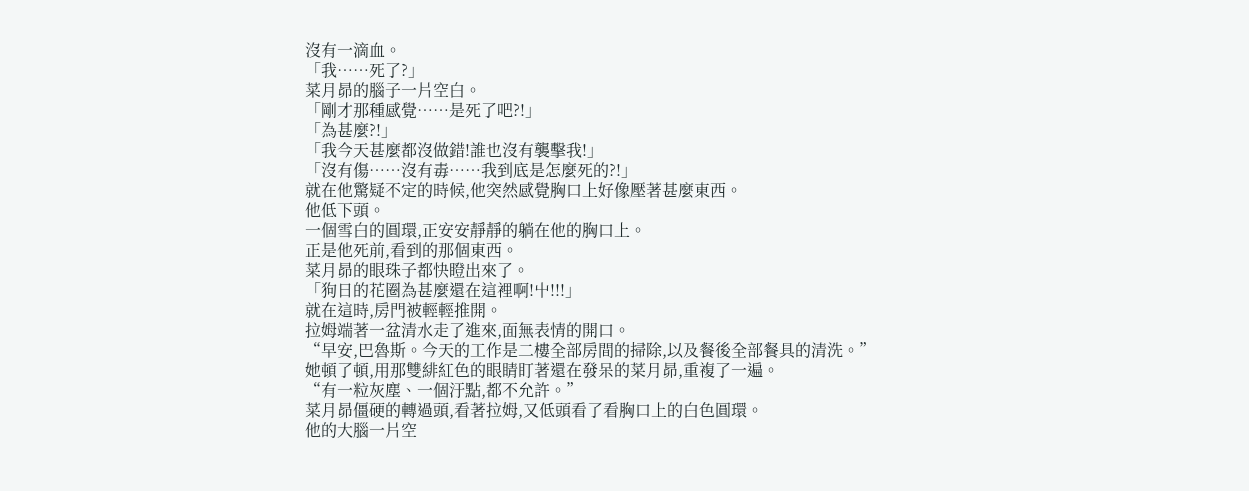沒有一滴血。
「我……死了?」
菜月昴的腦子一片空白。
「剛才那種感覺……是死了吧?!」
「為甚麼?!」
「我今天甚麼都沒做錯!誰也沒有襲擊我!」
「沒有傷……沒有毒……我到底是怎麼死的?!」
就在他驚疑不定的時候,他突然感覺胸口上好像壓著甚麼東西。
他低下頭。
一個雪白的圓環,正安安靜靜的躺在他的胸口上。
正是他死前,看到的那個東西。
菜月昴的眼珠子都快瞪出來了。
「狗日的花圈為甚麼還在這裡啊!屮!!!」
就在這時,房門被輕輕推開。
拉姆端著一盆清水走了進來,面無表情的開口。
“早安,巴魯斯。今天的工作是二樓全部房間的掃除,以及餐後全部餐具的清洗。”
她頓了頓,用那雙緋紅色的眼睛盯著還在發呆的菜月昴,重複了一遍。
“有一粒灰塵、一個汙點,都不允許。”
菜月昴僵硬的轉過頭,看著拉姆,又低頭看了看胸口上的白色圓環。
他的大腦一片空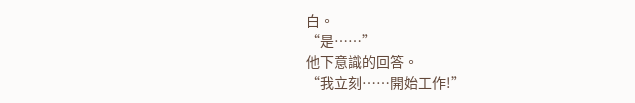白。
“是……”
他下意識的回答。
“我立刻……開始工作!”